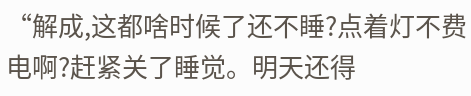“解成,这都啥时候了还不睡?点着灯不费电啊?赶紧关了睡觉。明天还得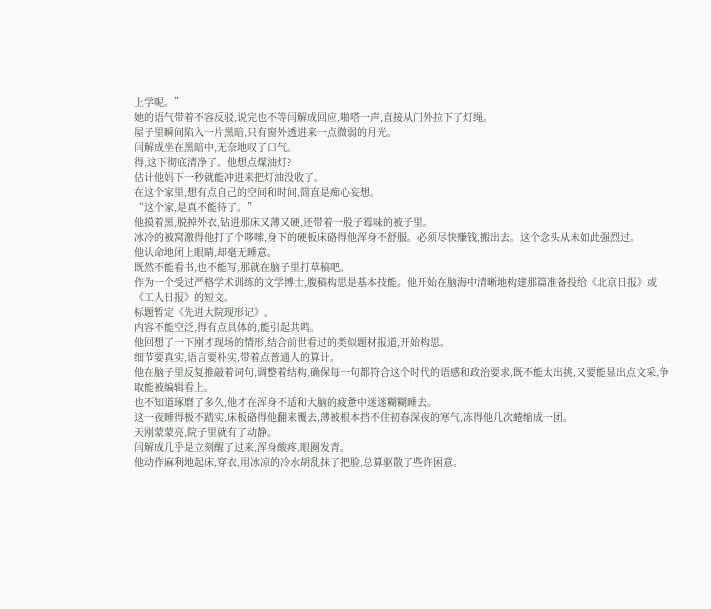上学呢。”
她的语气带着不容反驳,说完也不等闫解成回应,啪嗒一声,直接从门外拉下了灯绳。
屋子里瞬间陷入一片黑暗,只有窗外透进来一点微弱的月光。
闫解成坐在黑暗中,无奈地叹了口气。
得,这下彻底清净了。他想点煤油灯?
估计他妈下一秒就能冲进来把灯油没收了。
在这个家里,想有点自己的空间和时间,简直是痴心妄想。
“这个家,是真不能待了。”
他摸着黑,脱掉外衣,钻进那床又薄又硬,还带着一股子霉味的被子里。
冰冷的被窝激得他打了个哆嗦,身下的硬板床硌得他浑身不舒服。必须尽快赚钱,搬出去。这个念头从未如此强烈过。
他认命地闭上眼睛,却毫无睡意。
既然不能看书,也不能写,那就在脑子里打草稿吧。
作为一个受过严格学术训练的文学博士,腹稿构思是基本技能。他开始在脑海中清晰地构建那篇准备投给《北京日报》或《工人日报》的短文。
标题暂定《先进大院现形记》。
内容不能空泛,得有点具体的,能引起共鸣。
他回想了一下刚才现场的情形,结合前世看过的类似题材报道,开始构思。
细节要真实,语言要朴实,带着点普通人的算计。
他在脑子里反复推敲着词句,调整着结构,确保每一句都符合这个时代的语感和政治要求,既不能太出挑,又要能显出点文采,争取能被编辑看上。
也不知道琢磨了多久,他才在浑身不适和大脑的疲惫中迷迷糊糊睡去。
这一夜睡得极不踏实,床板硌得他翻来覆去,薄被根本挡不住初春深夜的寒气,冻得他几次蜷缩成一团。
天刚蒙蒙亮,院子里就有了动静。
闫解成几乎是立刻醒了过来,浑身酸疼,眼圈发青。
他动作麻利地起床,穿衣,用冰凉的冷水胡乱抹了把脸,总算驱散了些许困意。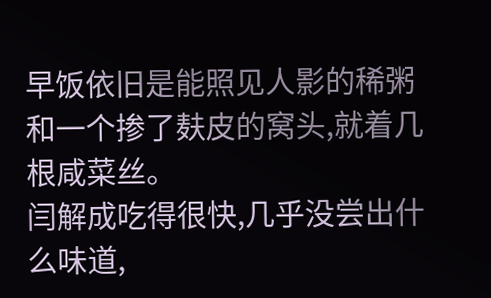早饭依旧是能照见人影的稀粥和一个掺了麸皮的窝头,就着几根咸菜丝。
闫解成吃得很快,几乎没尝出什么味道,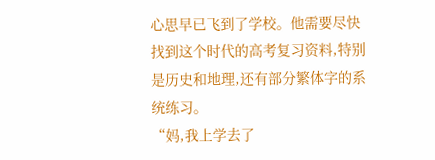心思早已飞到了学校。他需要尽快找到这个时代的高考复习资料,特别是历史和地理,还有部分繁体字的系统练习。
“妈,我上学去了